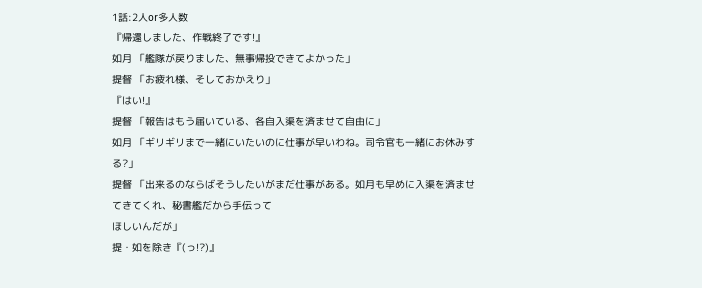1話:2人or多人数
『帰還しました、作戦終了です!』
如月 「艦隊が戻りました、無事帰投できてよかった」
提督 「お疲れ様、そしておかえり」
『はい!』
提督 「報告はもう届いている、各自入渠を済ませて自由に」
如月 「ギリギリまで一緒にいたいのに仕事が早いわね。司令官も一緒にお休みする?」
提督 「出来るのならばそうしたいがまだ仕事がある。如月も早めに入渠を済ませてきてくれ、秘書艦だから手伝って
ほしいんだが」
提・如を除き『(っ!?)』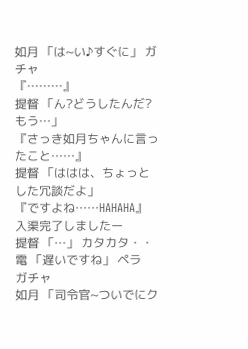如月 「は~い♪すぐに」 ガチャ
『………』
提督 「ん?どうしたんだ?もう…」
『さっき如月ちゃんに言ったこと……』
提督 「ははは、ちょっとした冗談だよ」
『ですよね……HAHAHA』
入渠完了しましたー
提督 「…」 カタカタ・・
電 「遅いですね」 ペラ
ガチャ
如月 「司令官~ついでにク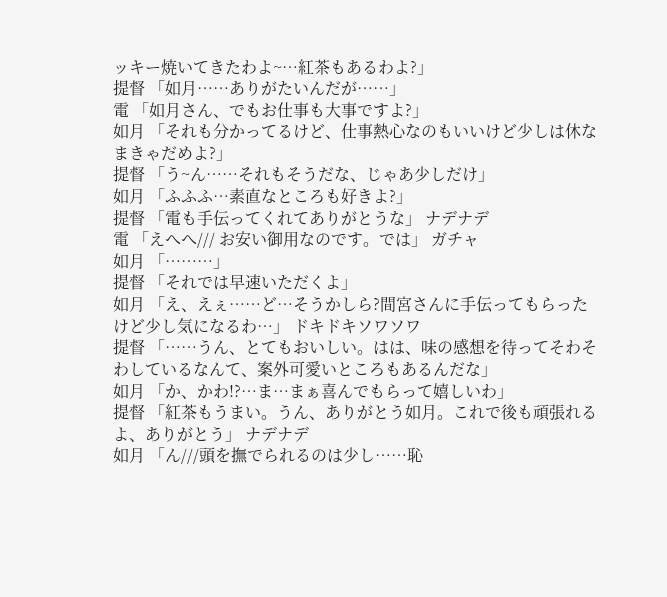ッキー焼いてきたわよ~…紅茶もあるわよ?」
提督 「如月……ありがたいんだが……」
電 「如月さん、でもお仕事も大事ですよ?」
如月 「それも分かってるけど、仕事熱心なのもいいけど少しは休なまきゃだめよ?」
提督 「う~ん……それもそうだな、じゃあ少しだけ」
如月 「ふふふ…素直なところも好きよ?」
提督 「電も手伝ってくれてありがとうな」 ナデナデ
電 「えへへ/// お安い御用なのです。では」 ガチャ
如月 「………」
提督 「それでは早速いただくよ」
如月 「え、えぇ……ど…そうかしら?間宮さんに手伝ってもらったけど少し気になるわ…」 ドキドキソワソワ
提督 「……うん、とてもおいしい。はは、味の感想を待ってそわそわしているなんて、案外可愛いところもあるんだな」
如月 「か、かわ!?…ま…まぁ喜んでもらって嬉しいわ」
提督 「紅茶もうまい。うん、ありがとう如月。これで後も頑張れるよ、ありがとう」 ナデナデ
如月 「ん///頭を撫でられるのは少し……恥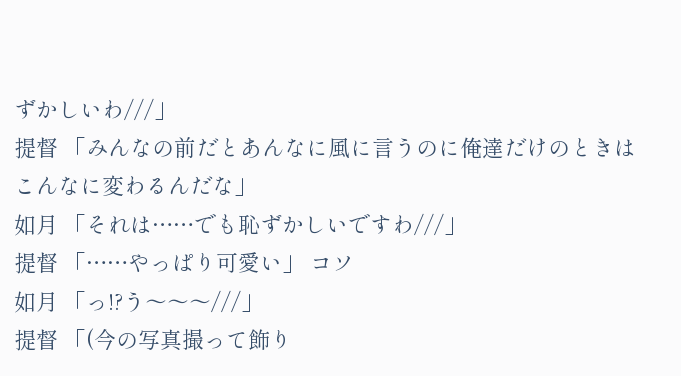ずかしいわ///」
提督 「みんなの前だとあんなに風に言うのに俺達だけのときはこんなに変わるんだな」
如月 「それは……でも恥ずかしいですわ///」
提督 「……やっぱり可愛い」 コソ
如月 「っ!?う〜〜〜///」
提督 「(今の写真撮って飾り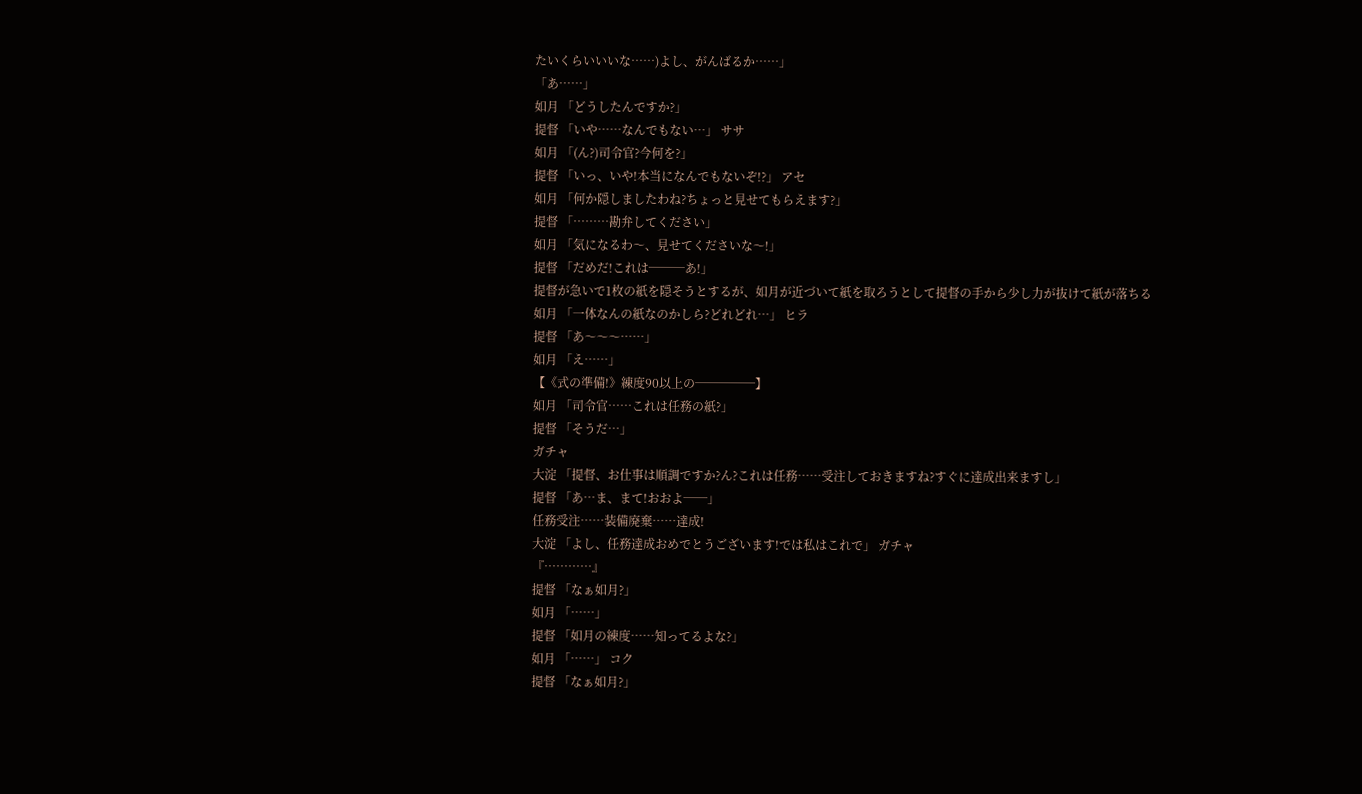たいくらいいいな……)よし、がんばるか……」
「あ……」
如月 「どうしたんですか?」
提督 「いや……なんでもない…」 ササ
如月 「(ん?)司令官?今何を?」
提督 「いっ、いや!本当になんでもないぞ!?」 アセ
如月 「何か隠しましたわね?ちょっと見せてもらえます?」
提督 「………勘弁してください」
如月 「気になるわ〜、見せてくださいな〜!」
提督 「だめだ!これは───あ!」
提督が急いで1枚の紙を隠そうとするが、如月が近づいて紙を取ろうとして提督の手から少し力が抜けて紙が落ちる
如月 「一体なんの紙なのかしら?どれどれ…」 ヒラ
提督 「あ〜〜〜……」
如月 「え……」
【《式の準備!》練度90以上の─────】
如月 「司令官……これは任務の紙?」
提督 「そうだ…」
ガチャ
大淀 「提督、お仕事は順調ですか?ん?これは任務……受注しておきますね?すぐに達成出来ますし」
提督 「あ…ま、まて!おおよ──」
任務受注……装備廃棄……達成!
大淀 「よし、任務達成おめでとうございます!では私はこれで」 ガチャ
『…………』
提督 「なぁ如月?」
如月 「……」
提督 「如月の練度……知ってるよな?」
如月 「……」 コク
提督 「なぁ如月?」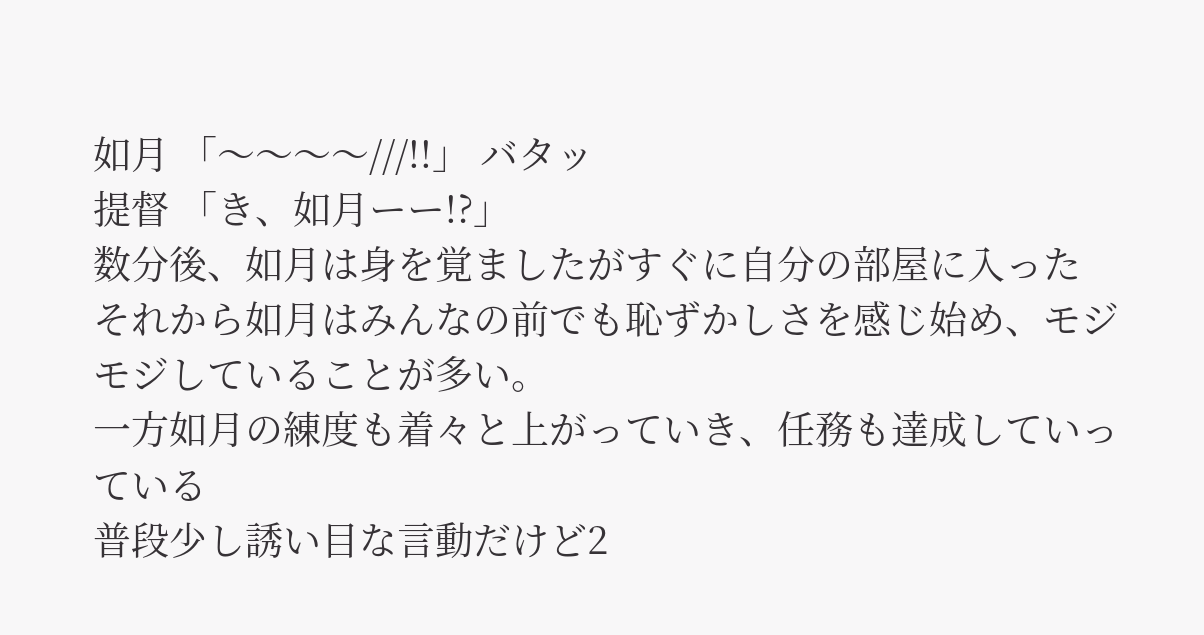如月 「〜〜〜〜///!!」 バタッ
提督 「き、如月ーー!?」
数分後、如月は身を覚ましたがすぐに自分の部屋に入った
それから如月はみんなの前でも恥ずかしさを感じ始め、モジモジしていることが多い。
一方如月の練度も着々と上がっていき、任務も達成していっている
普段少し誘い目な言動だけど2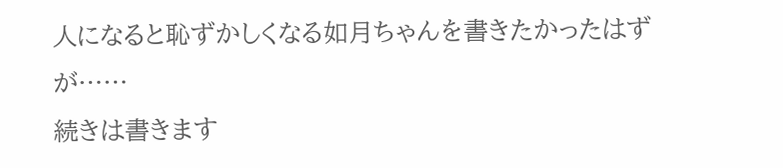人になると恥ずかしくなる如月ちゃんを書きたかったはずが……
続きは書きます